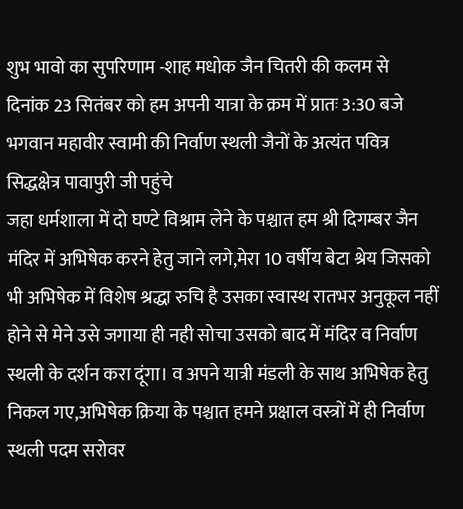शुभ भावो का सुपरिणाम -शाह मधोक जैन चितरी की कलम से
दिनांक 23 सितंबर को हम अपनी यात्रा के क्रम में प्रातः 3:30 बजे भगवान महावीर स्वामी की निर्वाण स्थली जैनों के अत्यंत पवित्र सिद्धक्षेत्र पावापुरी जी पहुंचे
जहा धर्मशाला में दो घण्टे विश्राम लेने के पश्चात हम श्री दिगम्बर जैन मंदिर में अभिषेक करने हेतु जाने लगे,मेरा 10 वर्षीय बेटा श्रेय जिसको भी अभिषेक में विशेष श्रद्धा रुचि है उसका स्वास्थ रातभर अनुकूल नहीं होने से मेने उसे जगाया ही नही सोचा उसको बाद में मंदिर व निर्वाण स्थली के दर्शन करा दूंगा। व अपने यात्री मंडली के साथ अभिषेक हेतु निकल गए,अभिषेक क्रिया के पश्चात हमने प्रक्षाल वस्त्रों में ही निर्वाण स्थली पदम सरोवर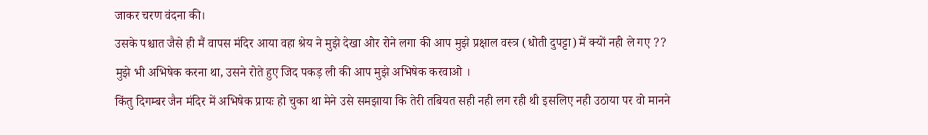जाकर चरण वंदना की।
उसके पश्चात जैसे ही मैं वापस मंदिर आया वहा श्रेय ने मुझे देखा ओर रोने लगा की आप मुझे प्रक्षाल वस्त्र (धोती दुपट्टा) में क्यों नही ले गए ??
मुझे भी अभिषेक करना था, उसने रोते हुए जिद पकड़ ली की आप मुझे अभिषेक करवाओ ।
किंतु दिगम्बर जैन मंदिर में अभिषेक प्रायः हो चुका था मेने उसे समझाया कि तेरी तबियत सही नही लग रही थी इसलिए नही उठाया पर वो मानने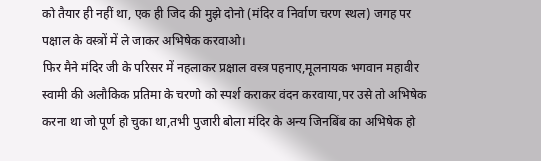को तैयार ही नहीं था, एक ही जिद की मुझे दोनो (मंदिर व निर्वाण चरण स्थल) जगह पर पक्षाल के वस्त्रों में ले जाकर अभिषेक करवाओ।
फिर मैने मंदिर जी के परिसर में नहलाकर प्रक्षाल वस्त्र पहनाए,मूलनायक भगवान महावीर स्वामी की अलौकिक प्रतिमा के चरणो को स्पर्श कराकर वंदन करवाया,पर उसे तो अभिषेक करना था जो पूर्ण हो चुका था,तभी पुजारी बोला मंदिर के अन्य जिनबिंब का अभिषेक हो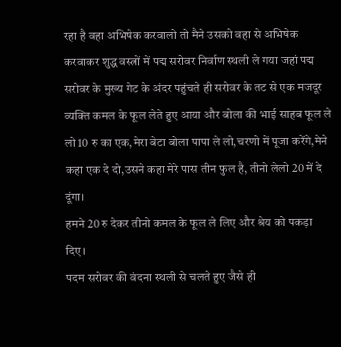रहा है वहा अभिषेक करवालो तो मैने उसको वहा से अभिषेक करवाकर शुद्ध वस्त्रों में पद्म सरोवर निर्वाण स्थली ले गया जहां पद्म सरोवर के मुख्य गेट के अंदर पहुंचते ही सरोवर के तट से एक मजदूर व्यक्ति कमल के फूल लेते हुए आया और बोला की भाई साहब फूल ले लो 10 रु का एक,मेरा बेटा बोला पापा ले लो,चरणो में पूजा करेंगे,मेने कहा एक दे दो,उसने कहा मेरे पास तीन फुल है, तीनो लेलो 20 में दे दूंगा।
हमने 20 रु देकर तीनो कमल के फूल ले लिए और श्रेय को पकड़ा दिए।
पदम सरोवर की वंदना स्थली से चलते हुए जैसे ही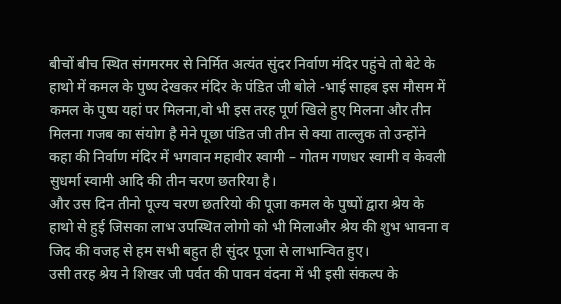बीचों बीच स्थित संगमरमर से निर्मित अत्यंत सुंदर निर्वाण मंदिर पहुंचे तो बेटे के हाथो में कमल के पुष्प देखकर मंदिर के पंडित जी बोले -भाई साहब इस मौसम में कमल के पुष्प यहां पर मिलना,वो भी इस तरह पूर्ण खिले हुए मिलना और तीन मिलना गजब का संयोग है मेने पूछा पंडित जी तीन से क्या ताल्लुक तो उन्होंने कहा की निर्वाण मंदिर में भगवान महावीर स्वामी – गोतम गणधर स्वामी व केवली सुधर्मा स्वामी आदि की तीन चरण छतरिया है।
और उस दिन तीनो पूज्य चरण छतरियो की पूजा कमल के पुष्पों द्वारा श्रेय के हाथो से हुई जिसका लाभ उपस्थित लोगो को भी मिलाऔर श्रेय की शुभ भावना व जिद की वजह से हम सभी बहुत ही सुंदर पूजा से लाभान्वित हुए।
उसी तरह श्रेय ने शिखर जी पर्वत की पावन वंदना में भी इसी संकल्प के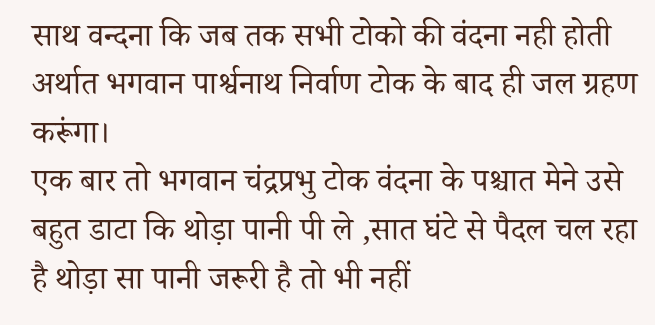साथ वन्दना कि जब तक सभी टोको की वंदना नही होती अर्थात भगवान पार्श्वनाथ निर्वाण टोक के बाद ही जल ग्रहण करूंगा।
एक बार तो भगवान चंद्रप्रभु टोक वंदना के पश्चात मेने उसे बहुत डाटा कि थोड़ा पानी पी ले ,सात घंटे से पैदल चल रहा है थोड़ा सा पानी जरूरी है तो भी नहीं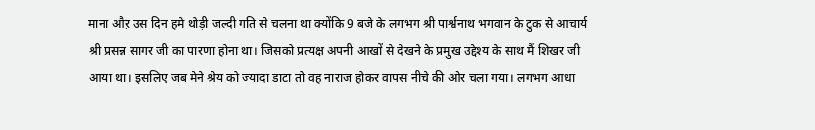माना औऱ उस दिन हमे थोड़ी जल्दी गति से चलना था क्योंकि 9 बजे के लगभग श्री पार्श्वनाथ भगवान के टुक से आचार्य श्री प्रसन्न सागर जी का पारणा होना था। जिसको प्रत्यक्ष अपनी आखों से देखने के प्रमुख उद्देश्य के साथ मैं शिखर जी आया था। इसलिए जब मेने श्रेय को ज्यादा डाटा तो वह नाराज होकर वापस नीचे की ओर चला गया। लगभग आधा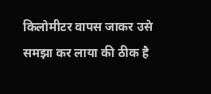किलोमीटर वापस जाकर उसे समझा कर लाया की ठीक है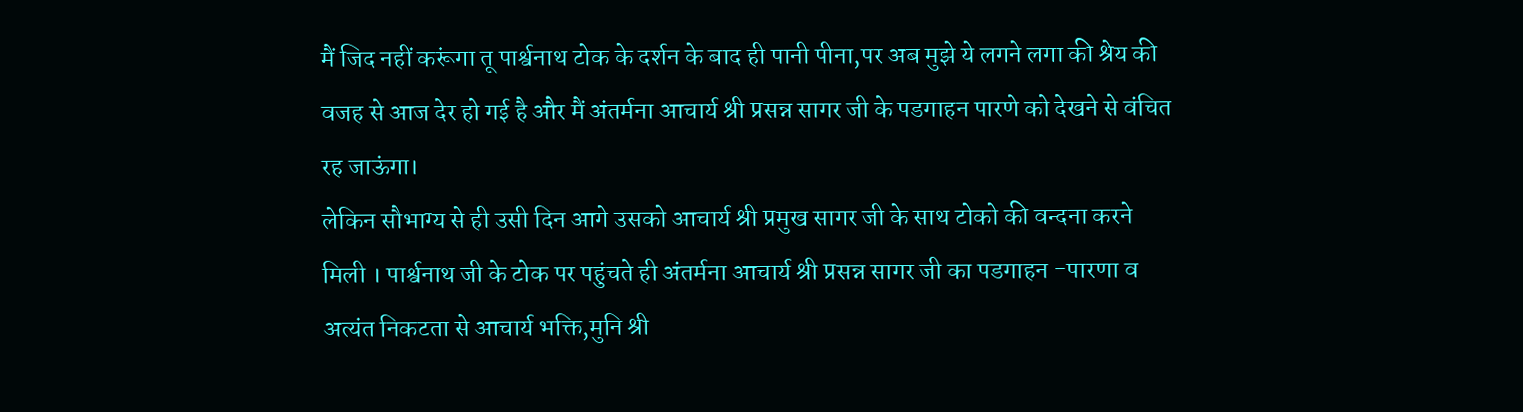मैं जिद नहीं करूंगा तू पार्श्वनाथ टोक के दर्शन के बाद ही पानी पीना,पर अब मुझे ये लगने लगा की श्रेय की वजह से आज देर हो गई है और मैं अंतर्मना आचार्य श्री प्रसन्न सागर जी के पडगाहन पारणे को देखने से वंचित रह जाऊंगा।
लेकिन सौभाग्य से ही उसी दिन आगे उसको आचार्य श्री प्रमुख सागर जी के साथ टोको की वन्दना करने मिली । पार्श्वनाथ जी के टोक पर पहुंचते ही अंतर्मना आचार्य श्री प्रसन्न सागर जी का पडगाहन -पारणा व अत्यंत निकटता से आचार्य भक्ति,मुनि श्री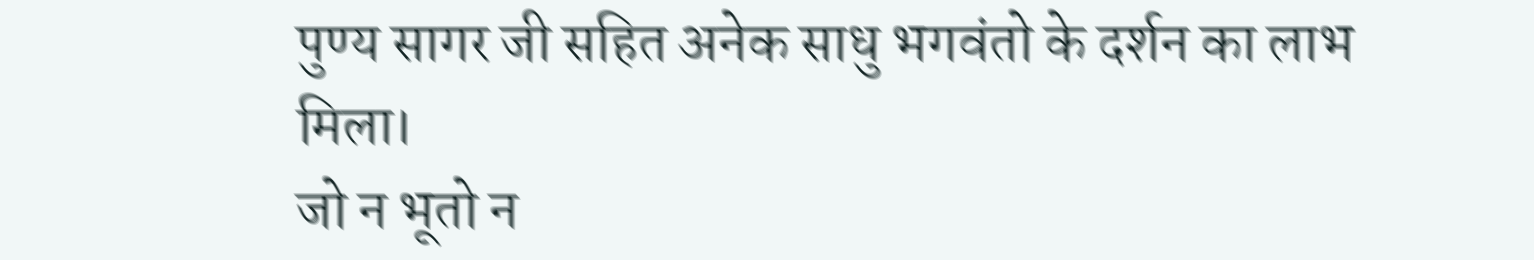पुण्य सागर जी सहित अनेक साधु भगवंतो के दर्शन का लाभ मिला।
जो न भूतो न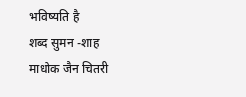भविष्यति है
शब्द सुमन -शाह माधोक जैन चितरी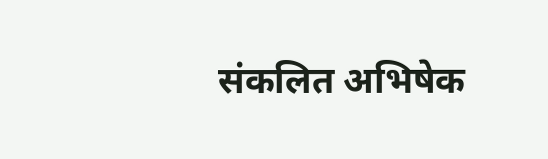संकलित अभिषेक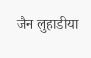जैन लुहाडीया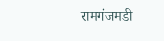रामगंजमडी